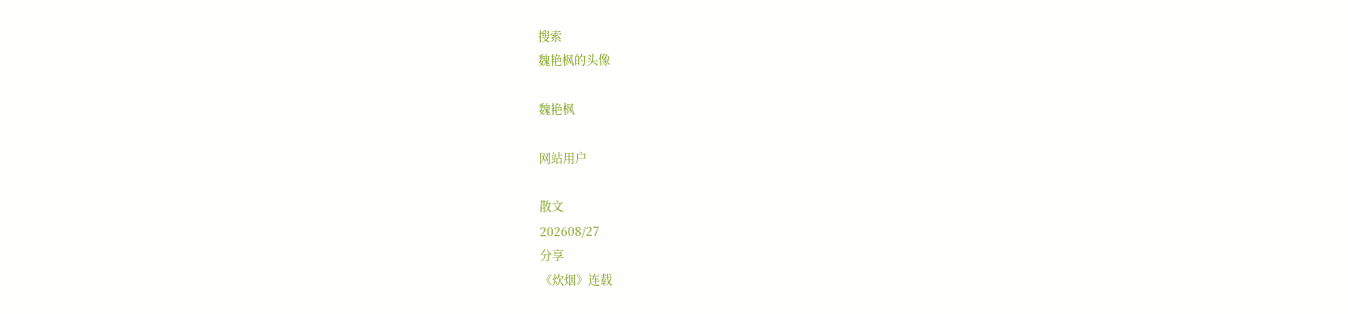搜索
魏艳枫的头像

魏艳枫

网站用户

散文
202608/27
分享
《炊烟》连载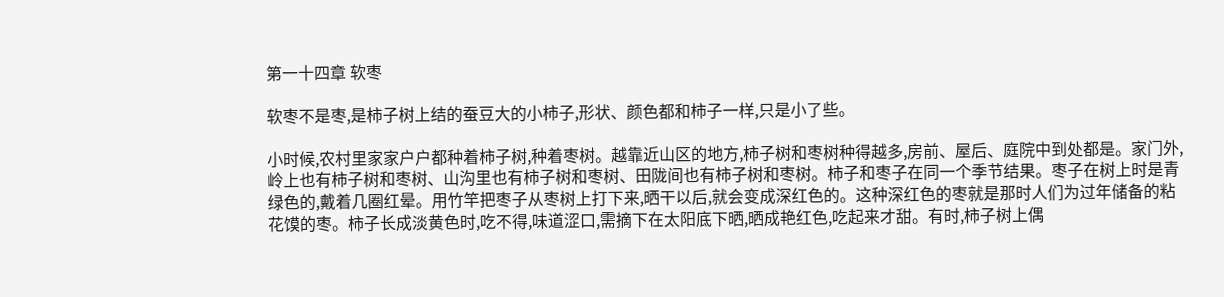第一十四章 软枣

软枣不是枣,是柿子树上结的蚕豆大的小柿子,形状、颜色都和柿子一样,只是小了些。

小时候,农村里家家户户都种着柿子树,种着枣树。越靠近山区的地方,柿子树和枣树种得越多,房前、屋后、庭院中到处都是。家门外,岭上也有柿子树和枣树、山沟里也有柿子树和枣树、田陇间也有柿子树和枣树。柿子和枣子在同一个季节结果。枣子在树上时是青绿色的,戴着几圈红晕。用竹竿把枣子从枣树上打下来,晒干以后,就会变成深红色的。这种深红色的枣就是那时人们为过年储备的粘花馍的枣。柿子长成淡黄色时,吃不得,味道涩口,需摘下在太阳底下晒,晒成艳红色,吃起来才甜。有时,柿子树上偶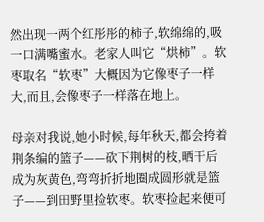然出现一两个红彤彤的柿子,软绵绵的,吸一口满嘴蜜水。老家人叫它“烘柿”。软枣取名“软枣”大概因为它像枣子一样大,而且,会像枣子一样落在地上。

母亲对我说,她小时候,每年秋天,都会挎着荆条编的篮子——砍下荆树的枝,晒干后成为灰黄色,弯弯折折地圈成圆形就是篮子——到田野里捡软枣。软枣捡起来便可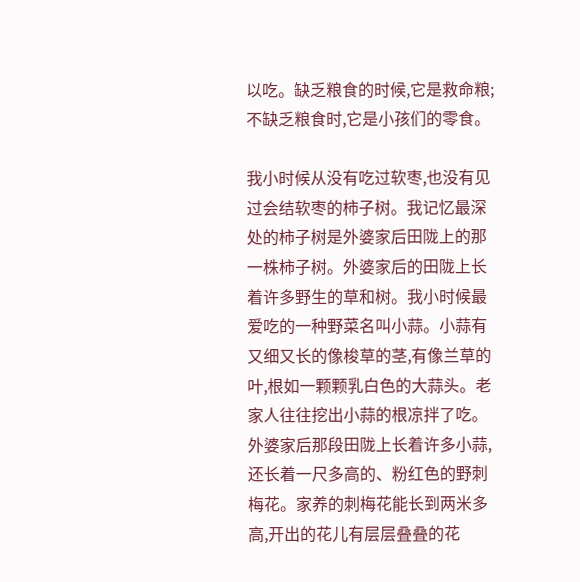以吃。缺乏粮食的时候,它是救命粮;不缺乏粮食时,它是小孩们的零食。

我小时候从没有吃过软枣,也没有见过会结软枣的柿子树。我记忆最深处的柿子树是外婆家后田陇上的那一株柿子树。外婆家后的田陇上长着许多野生的草和树。我小时候最爱吃的一种野菜名叫小蒜。小蒜有又细又长的像梭草的茎,有像兰草的叶,根如一颗颗乳白色的大蒜头。老家人往往挖出小蒜的根凉拌了吃。外婆家后那段田陇上长着许多小蒜,还长着一尺多高的、粉红色的野刺梅花。家养的刺梅花能长到两米多高,开出的花儿有层层叠叠的花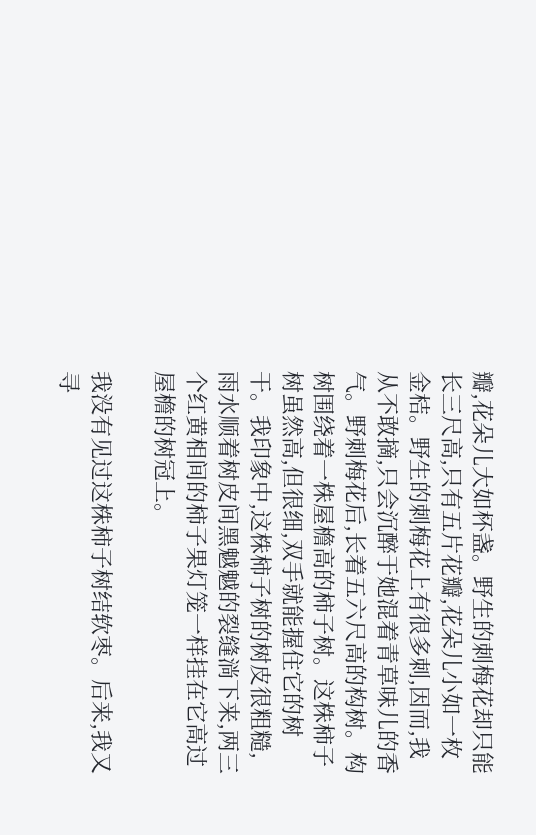瓣,花朵儿大如杯盏。野生的刺梅花却只能长三尺高,只有五片花瓣,花朵儿小如一枚金桔。野生的刺梅花上有很多刺,因而,我从不敢摘,只会沉醉于她混着青草味儿的香气。野刺梅花后,长着五六尺高的构树。构树围绕着一株屋檐高的柿子树。这株柿子树虽然高,但很细,双手就能握住它的树干。我印象中,这株柿子树的树皮很粗糙,雨水顺着树皮间黑魆魆的裂缝淌下来,两三个红黄相间的柿子果灯笼一样挂在它高过屋檐的树冠上。

我没有见过这株柿子树结软枣。后来,我又寻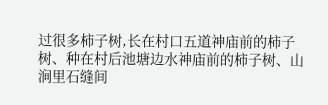过很多柿子树,长在村口五道神庙前的柿子树、种在村后池塘边水神庙前的柿子树、山涧里石缝间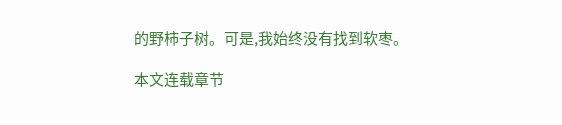的野柿子树。可是,我始终没有找到软枣。

本文连载章节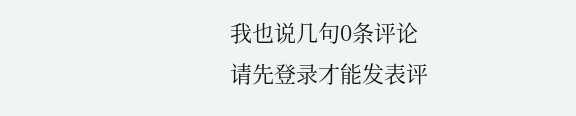我也说几句0条评论
请先登录才能发表评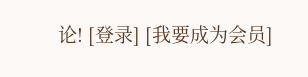论! [登录] [我要成为会员]